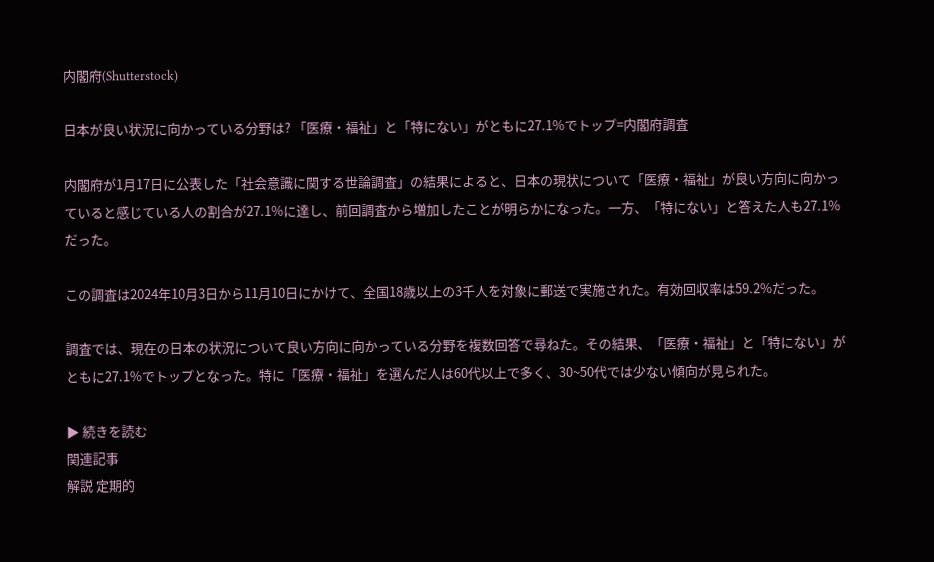内閣府(Shutterstock)

日本が良い状況に向かっている分野は? 「医療・福祉」と「特にない」がともに27.1%でトップ=内閣府調査

内閣府が1月17日に公表した「社会意識に関する世論調査」の結果によると、日本の現状について「医療・福祉」が良い方向に向かっていると感じている人の割合が27.1%に達し、前回調査から増加したことが明らかになった。一方、「特にない」と答えた人も27.1%だった。

この調査は2024年10月3日から11月10日にかけて、全国18歳以上の3千人を対象に郵送で実施された。有効回収率は59.2%だった。

調査では、現在の日本の状況について良い方向に向かっている分野を複数回答で尋ねた。その結果、「医療・福祉」と「特にない」がともに27.1%でトップとなった。特に「医療・福祉」を選んだ人は60代以上で多く、30~50代では少ない傾向が見られた。

▶ 続きを読む
関連記事
解説 定期的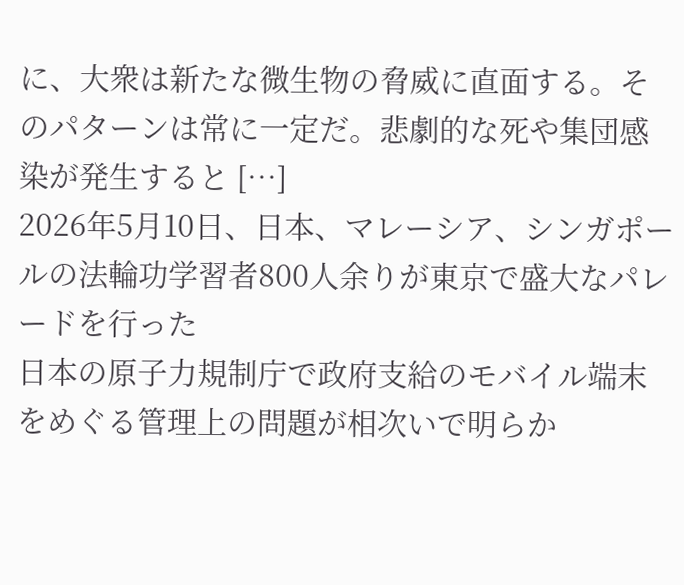に、大衆は新たな微生物の脅威に直面する。そのパターンは常に一定だ。悲劇的な死や集団感染が発生すると […]
2026年5月10日、日本、マレーシア、シンガポールの法輪功学習者800人余りが東京で盛大なパレードを行った
日本の原子力規制庁で政府支給のモバイル端末をめぐる管理上の問題が相次いで明らか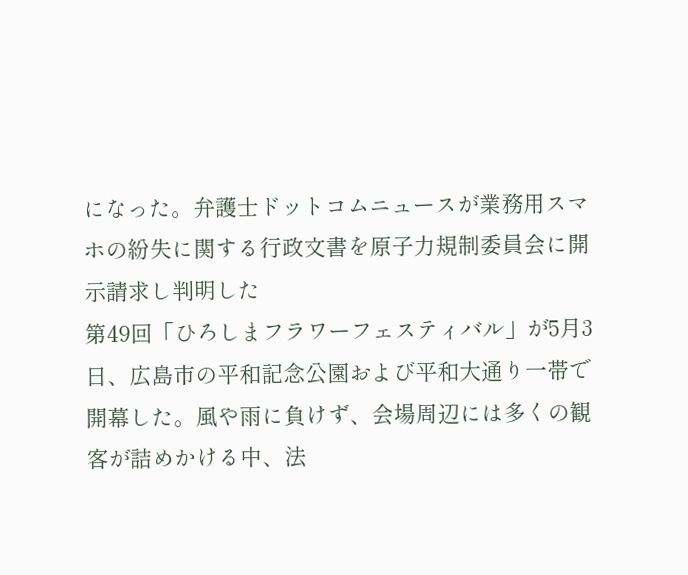になった。弁護士ドットコムニュースが業務用スマホの紛失に関する行政文書を原子力規制委員会に開示請求し判明した
第49回「ひろしまフラワーフェスティバル」が5月3日、広島市の平和記念公園および平和大通り一帯で開幕した。風や雨に負けず、会場周辺には多くの観客が詰めかける中、法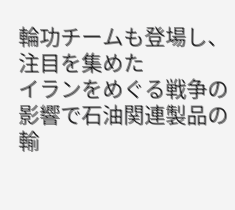輪功チームも登場し、注目を集めた
イランをめぐる戦争の影響で石油関連製品の輸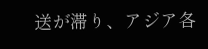送が滞り、アジア各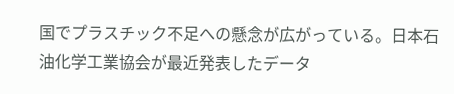国でプラスチック不足への懸念が広がっている。日本石油化学工業協会が最近発表したデータ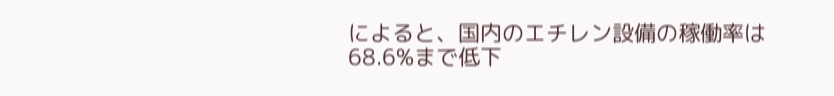によると、国内のエチレン設備の稼働率は68.6%まで低下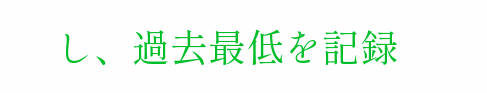し、過去最低を記録